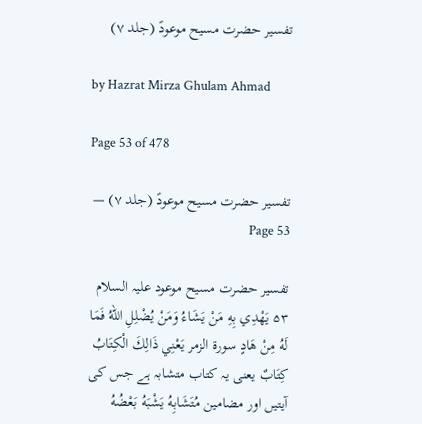تفسیر حضرت مسیح موعودؑ (جلد ۷)

by Hazrat Mirza Ghulam Ahmad

Page 53 of 478

تفسیر حضرت مسیح موعودؑ (جلد ۷) — Page 53

تفسیر حضرت مسیح موعود علیہ السلام ۵۳ يَهْدِي بِهِ مَنْ يَشَاءُ وَمَنْ يُضْلِلِ اللهُ فَمَا لَهُ مِنْ هَادٍ سورة الزمر يَعْنِي ذَالِكَ الْكِتَابُ كِتَابٌ یعنی یہ کتاب متشابہ ہے جس کی آیتیں اور مضامین مُتَشَابِهُ يَشْبَهُ بَعْضُهُ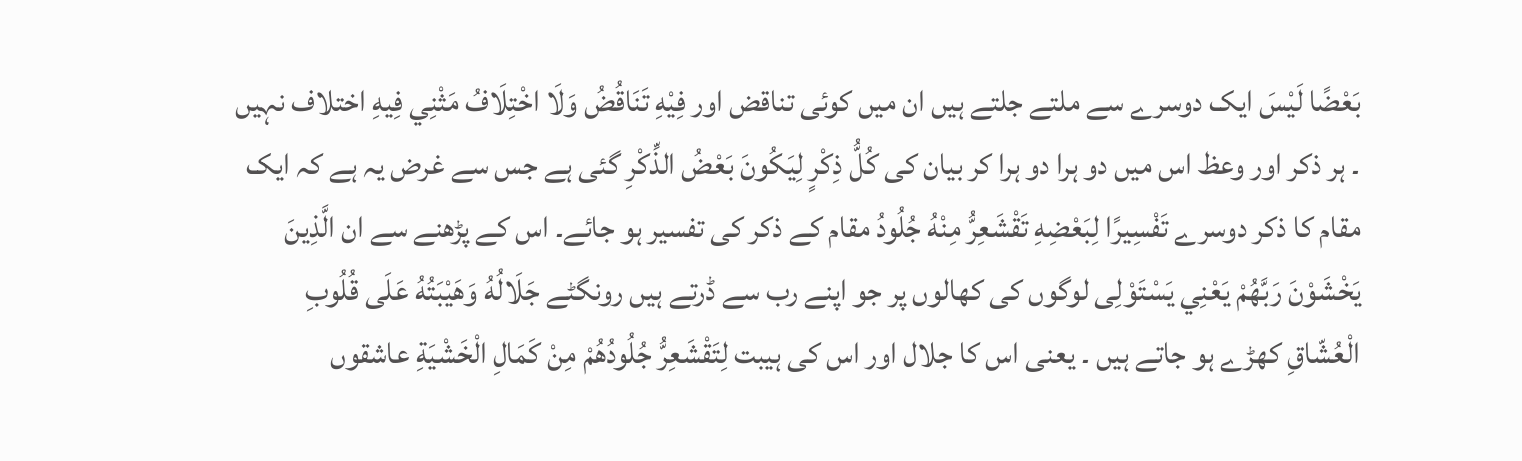بَعْضًا لَيْسَ ایک دوسرے سے ملتے جلتے ہیں ان میں کوئی تناقض اور فِيْهِ تَنَاقُضُ وَلَا اخْتِلَافُ مَثْنِي فِيهِ اختلاف نہیں ۔ ہر ذکر اور وعظ اس میں دو ہرا دو ہرا کر بیان کی كُلُّ ذِكْرٍ لِيَكُونَ بَعْضُ الذِّكْرِ گئی ہے جس سے غرض یہ ہے کہ ایک مقام کا ذکر دوسرے تَفْسِيرًا لِبَعْضِهِ تَقْشَعِرُّ مِنْهُ جُلُودُ مقام کے ذکر کی تفسیر ہو جائے۔ اس کے پڑھنے سے ان الَّذِينَ يَخْشَوْنَ رَبَّهُمْ يَعْنِي يَسْتَوْلِی لوگوں کی کھالوں پر جو اپنے رب سے ڈرتے ہیں رونگٹے جَلَالُهُ وَهَيْبَتُهُ عَلَى قُلُوبِ الْعُشّاقِ کھڑے ہو جاتے ہیں ۔ یعنی اس کا جلال اور اس کی ہیبت لِتَقْشَعِرُّ جُلُودُهُمْ مِنْ كَمَالِ الْخَشْيَةِ عاشقوں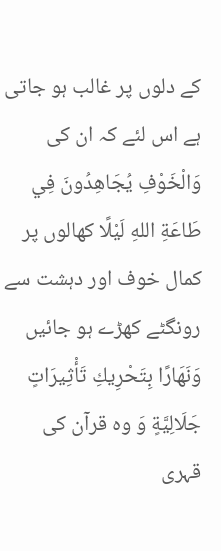کے دلوں پر غالب ہو جاتی ہے اس لئے کہ ان کی وَالْخَوْفِ يُجَاهِدُونَ فِي طَاعَةِ اللهِ لَيْلًا کھالوں پر کمال خوف اور دہشت سے رونگٹے کھڑے ہو جائیں وَنَهَارًا بِتَحْرِيكِ تَأْثِيرَاتٍ جَلَالِيَّةٍ وَ وہ قرآن کی قہری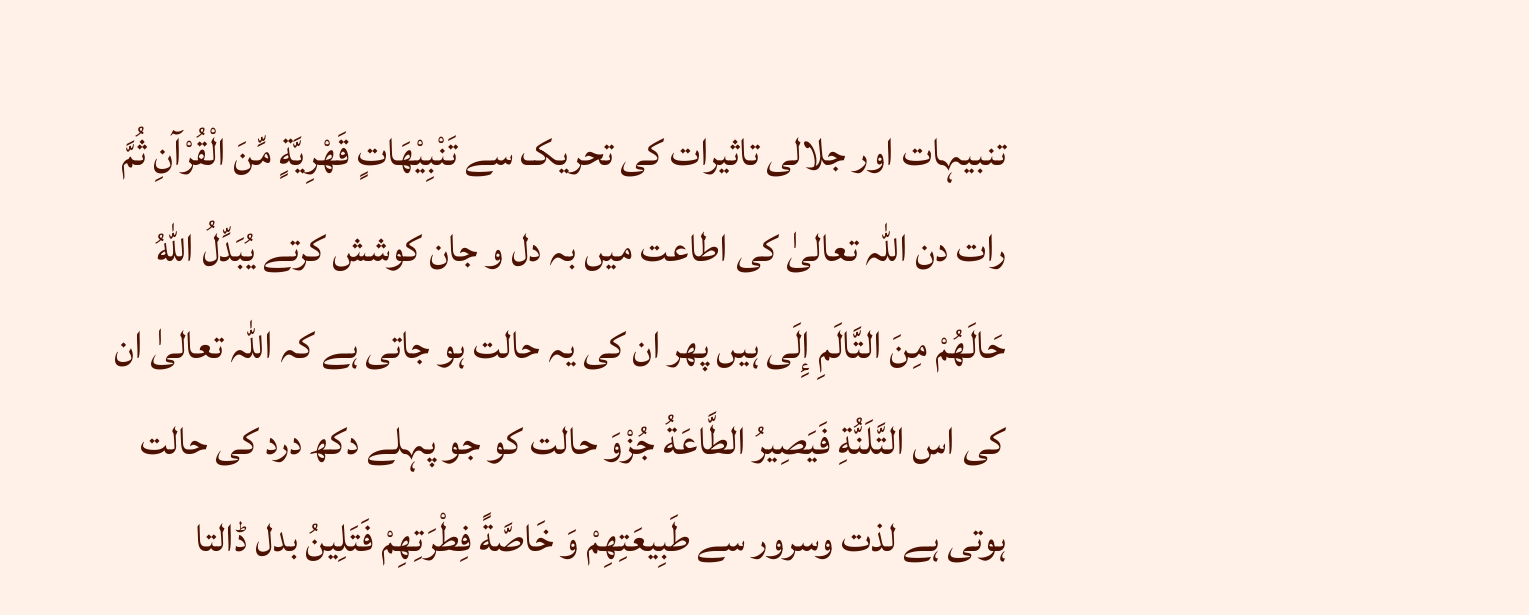تنبیہات اور جلالی تاثیرات کی تحریک سے تَنْبِيْهَاتٍ قَهْرِيَّةٍ مِّنَ الْقُرْآنِ ثُمَّ رات دن اللہ تعالیٰ کی اطاعت میں بہ دل و جان کوشش کرتے يُبَدِّلُ اللهُ حَالَهُمْ مِنَ التَّالَمِ إِلَی ہیں پھر ان کی یہ حالت ہو جاتی ہے کہ اللہ تعالیٰ ان کی اس التَّلَنُّةِ فَيَصِيرُ الطَّاعَةُ جُزْوَ حالت کو جو پہلے دکھ درد کی حالت ہوتی ہے لذت وسرور سے طَبِيعَتِهِمْ وَ خَاصَّةً فِطْرَتِهِمْ فَتَلِينُ بدل ڈالتا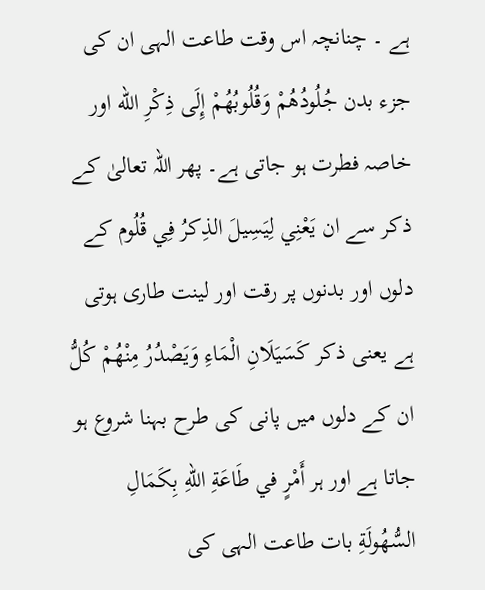ہے ۔ چنانچہ اس وقت طاعت الہی ان کی جزء بدن جُلُودُهُمْ وَقُلُوبُهُمْ إِلَى ذِكْرِ الله اور خاصہ فطرت ہو جاتی ہے۔ پھر اللہ تعالیٰ کے ذکر سے ان يَعْنِي لِيَسِيلَ الذِكرُ فِي قُلُوم کے دلوں اور بدنوں پر رقت اور لینت طاری ہوتی ہے یعنی ذکر كَسَيَلَانِ الْمَاءِ وَيَصْدُرُ مِنْهُمْ كُلُّ ان کے دلوں میں پانی کی طرح بہنا شروع ہو جاتا ہے اور ہر أَمْرٍ في طَاعَةِ اللهِ بِكَمَالِ السُّهُولَةِ بات طاعت الہی کی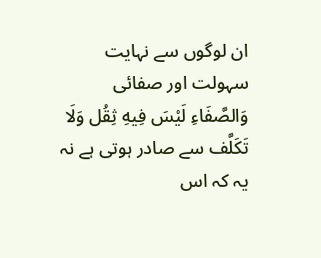ان لوگوں سے نہایت سہولت اور صفائی وَالصَّفَاءِ لَيْسَ فِيهِ ثِقُل وَلَا تَكَلَّف سے صادر ہوتی ہے نہ یہ کہ اس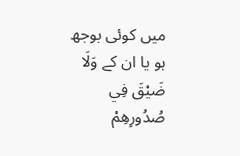میں کوئی بوجھ ہو یا ان کے وَلَا ضَيْقَ فِي صُدُورِهِمْ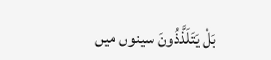بَلْ يَتَلَذَّذُونَ سینوں میں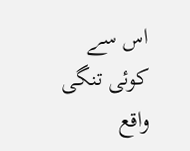اس سے کوئی تنگی واقع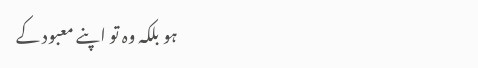ہو بلکہ وہ تو اپنے معبود کے